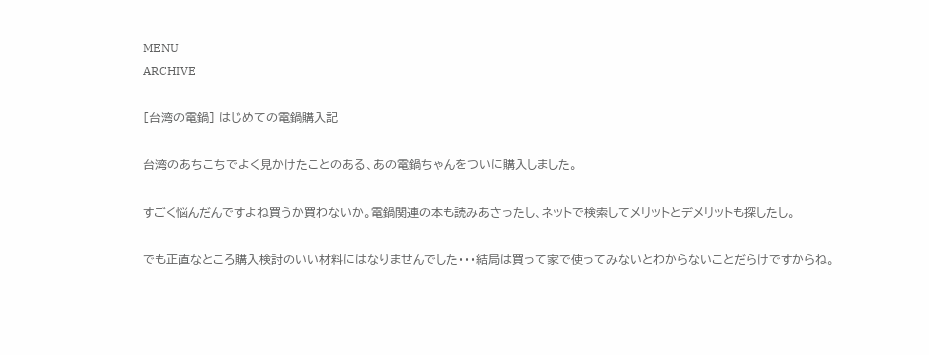MENU
ARCHIVE

[台湾の電鍋] はじめての電鍋購入記

台湾のあちこちでよく見かけたことのある、あの電鍋ちゃんをついに購入しました。

すごく悩んだんですよね買うか買わないか。電鍋関連の本も読みあさったし、ネットで検索してメリットとデメリットも探したし。

でも正直なところ購入検討のいい材料にはなりませんでした・・・結局は買って家で使ってみないとわからないことだらけですからね。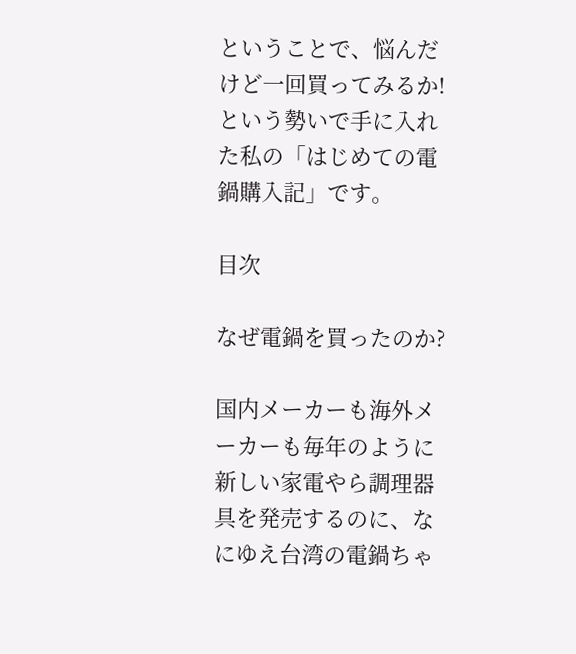ということで、悩んだけど一回買ってみるか!という勢いで手に入れた私の「はじめての電鍋購入記」です。

目次

なぜ電鍋を買ったのか?

国内メーカーも海外メーカーも毎年のように新しい家電やら調理器具を発売するのに、なにゆえ台湾の電鍋ちゃ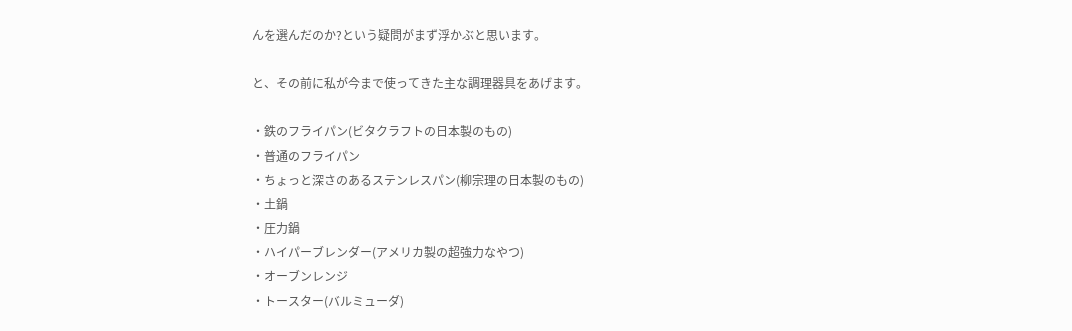んを選んだのか?という疑問がまず浮かぶと思います。

と、その前に私が今まで使ってきた主な調理器具をあげます。

・鉄のフライパン(ビタクラフトの日本製のもの)
・普通のフライパン
・ちょっと深さのあるステンレスパン(柳宗理の日本製のもの)
・土鍋
・圧力鍋
・ハイパーブレンダー(アメリカ製の超強力なやつ)
・オーブンレンジ
・トースター(バルミューダ)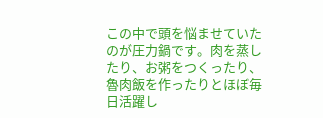この中で頭を悩ませていたのが圧力鍋です。肉を蒸したり、お粥をつくったり、魯肉飯を作ったりとほぼ毎日活躍し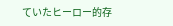ていたヒーロー的存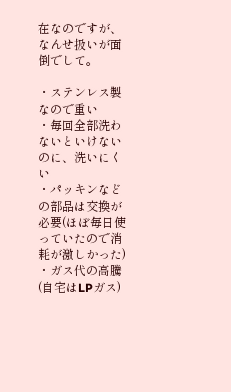在なのですが、なんせ扱いが面倒でして。

・ステンレス製なので重い
・毎回全部洗わないといけないのに、洗いにくい
・パッキンなどの部品は交換が必要(ほぼ毎日使っていたので消耗が激しかった)
・ガス代の高騰(自宅はLPガス)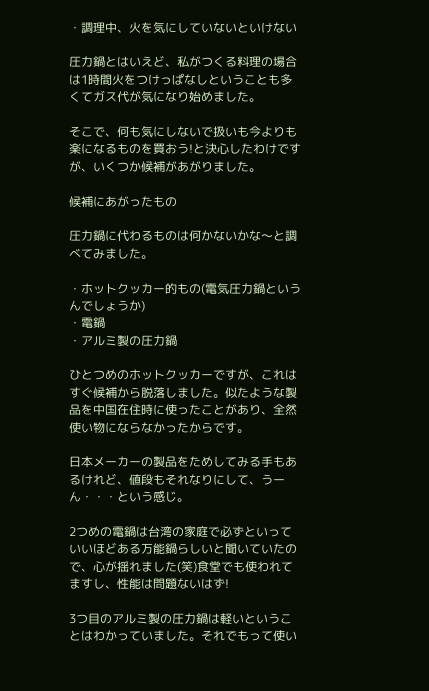・調理中、火を気にしていないといけない

圧力鍋とはいえど、私がつくる料理の場合は1時間火をつけっぱなしということも多くてガス代が気になり始めました。

そこで、何も気にしないで扱いも今よりも楽になるものを買おう!と決心したわけですが、いくつか候補があがりました。

候補にあがったもの

圧力鍋に代わるものは何かないかな〜と調べてみました。

・ホットクッカー的もの(電気圧力鍋というんでしょうか)
・電鍋
・アルミ製の圧力鍋

ひとつめのホットクッカーですが、これはすぐ候補から脱落しました。似たような製品を中国在住時に使ったことがあり、全然使い物にならなかったからです。

日本メーカーの製品をためしてみる手もあるけれど、値段もそれなりにして、うーん・・・という感じ。

2つめの電鍋は台湾の家庭で必ずといっていいほどある万能鍋らしいと聞いていたので、心が揺れました(笑)食堂でも使われてますし、性能は問題ないはず!

3つ目のアルミ製の圧力鍋は軽いということはわかっていました。それでもって使い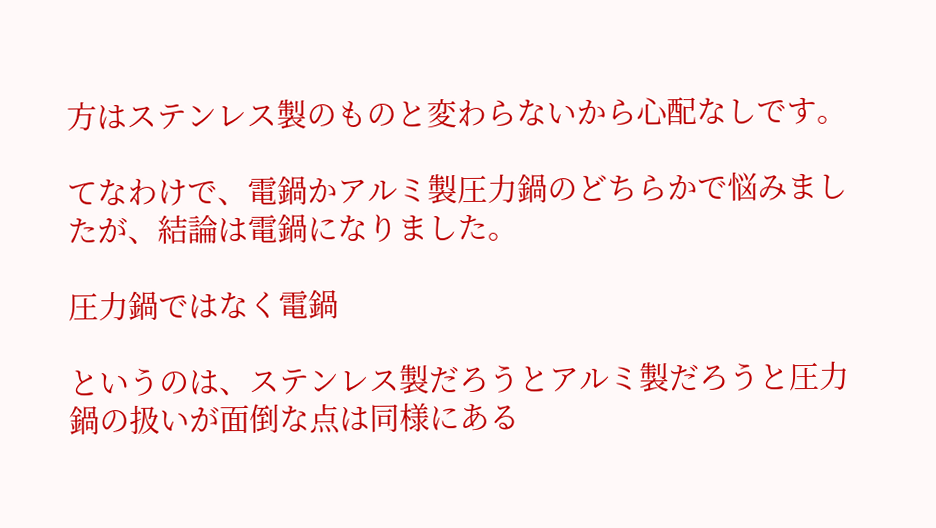方はステンレス製のものと変わらないから心配なしです。

てなわけで、電鍋かアルミ製圧力鍋のどちらかで悩みましたが、結論は電鍋になりました。

圧力鍋ではなく電鍋

というのは、ステンレス製だろうとアルミ製だろうと圧力鍋の扱いが面倒な点は同様にある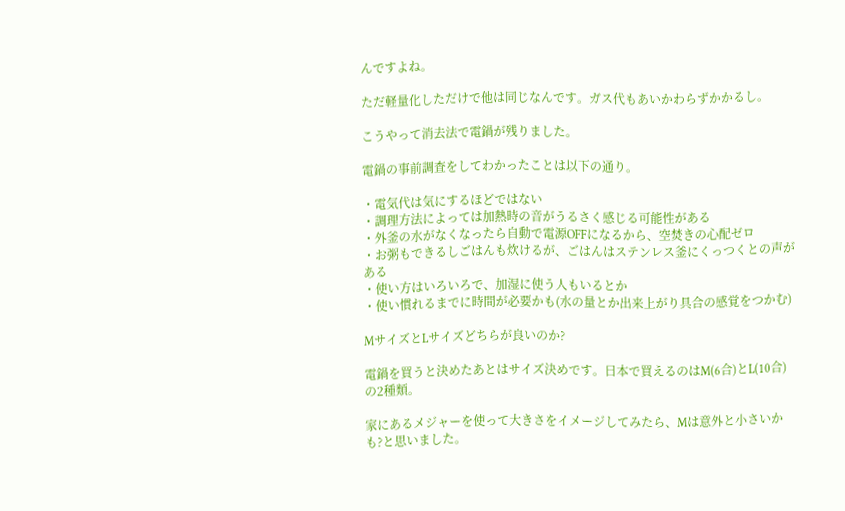んですよね。

ただ軽量化しただけで他は同じなんです。ガス代もあいかわらずかかるし。

こうやって消去法で電鍋が残りました。

電鍋の事前調査をしてわかったことは以下の通り。

・電気代は気にするほどではない
・調理方法によっては加熱時の音がうるさく感じる可能性がある
・外釜の水がなくなったら自動で電源OFFになるから、空焚きの心配ゼロ
・お粥もできるしごはんも炊けるが、ごはんはステンレス釜にくっつくとの声がある
・使い方はいろいろで、加湿に使う人もいるとか
・使い慣れるまでに時間が必要かも(水の量とか出来上がり具合の感覚をつかむ)

MサイズとLサイズどちらが良いのか?

電鍋を買うと決めたあとはサイズ決めです。日本で買えるのはM(6合)とL(10合)の2種類。

家にあるメジャーを使って大きさをイメージしてみたら、Mは意外と小さいかも?と思いました。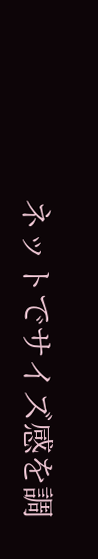ネットでサイズ感を調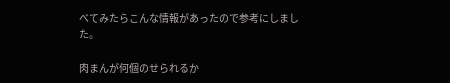べてみたらこんな情報があったので参考にしました。

肉まんが何個のせられるか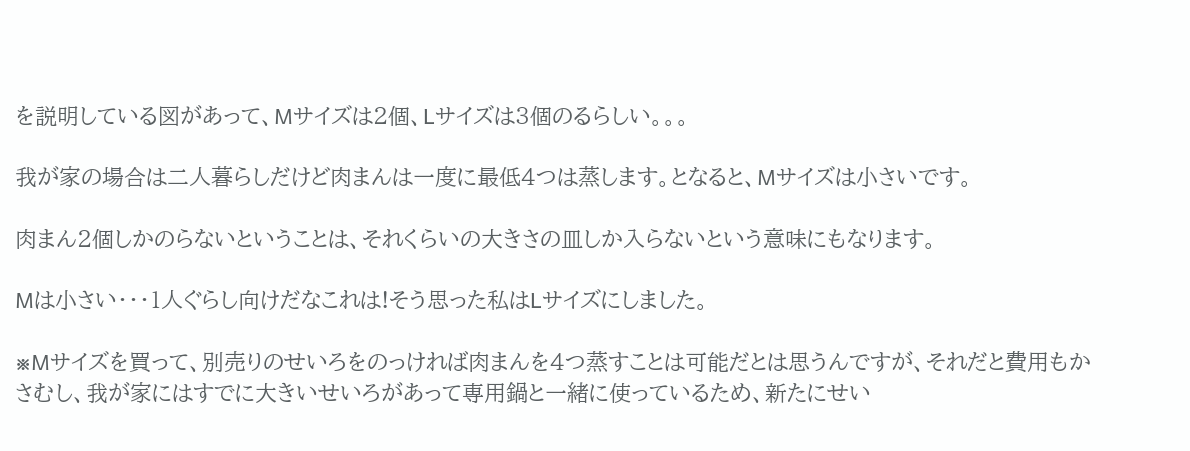を説明している図があって、Mサイズは2個、Lサイズは3個のるらしい。。。

我が家の場合は二人暮らしだけど肉まんは一度に最低4つは蒸します。となると、Mサイズは小さいです。

肉まん2個しかのらないということは、それくらいの大きさの皿しか入らないという意味にもなります。

Mは小さい・・・1人ぐらし向けだなこれは!そう思った私はLサイズにしました。

※Mサイズを買って、別売りのせいろをのっければ肉まんを4つ蒸すことは可能だとは思うんですが、それだと費用もかさむし、我が家にはすでに大きいせいろがあって専用鍋と一緒に使っているため、新たにせい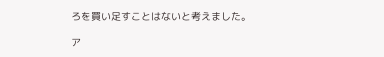ろを買い足すことはないと考えました。

ア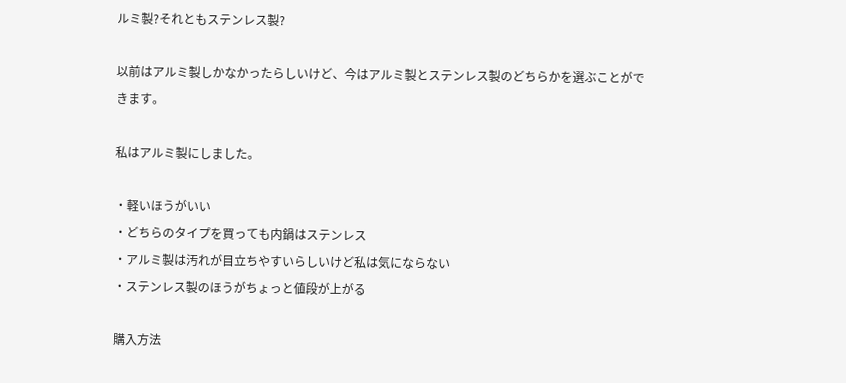ルミ製?それともステンレス製?

以前はアルミ製しかなかったらしいけど、今はアルミ製とステンレス製のどちらかを選ぶことができます。

私はアルミ製にしました。

・軽いほうがいい
・どちらのタイプを買っても内鍋はステンレス
・アルミ製は汚れが目立ちやすいらしいけど私は気にならない
・ステンレス製のほうがちょっと値段が上がる

購入方法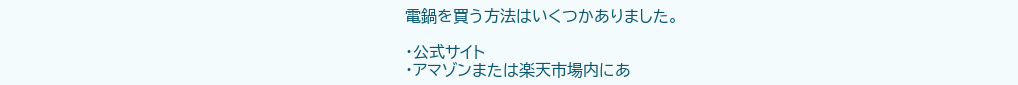電鍋を買う方法はいくつかありました。

・公式サイト
・アマゾンまたは楽天市場内にあ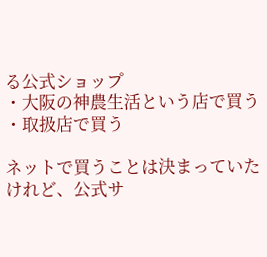る公式ショップ
・大阪の神農生活という店で買う
・取扱店で買う

ネットで買うことは決まっていたけれど、公式サ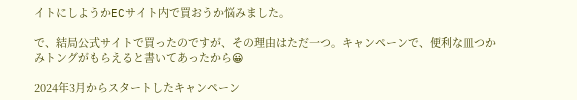イトにしようかECサイト内で買おうか悩みました。

で、結局公式サイトで買ったのですが、その理由はただ一つ。キャンペーンで、便利な皿つかみトングがもらえると書いてあったから😀

2024年3月からスタートしたキャンペーン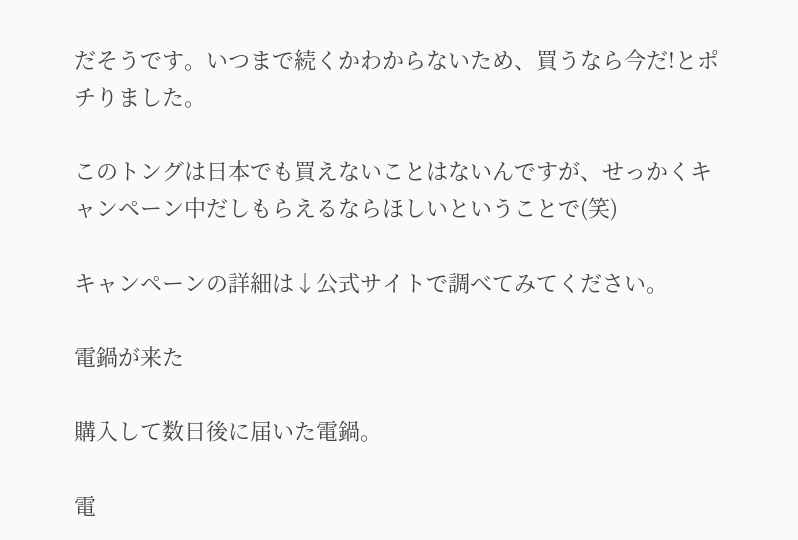だそうです。いつまで続くかわからないため、買うなら今だ!とポチりました。

このトングは日本でも買えないことはないんですが、せっかくキャンペーン中だしもらえるならほしいということで(笑)

キャンペーンの詳細は↓公式サイトで調べてみてください。

電鍋が来た

購入して数日後に届いた電鍋。

電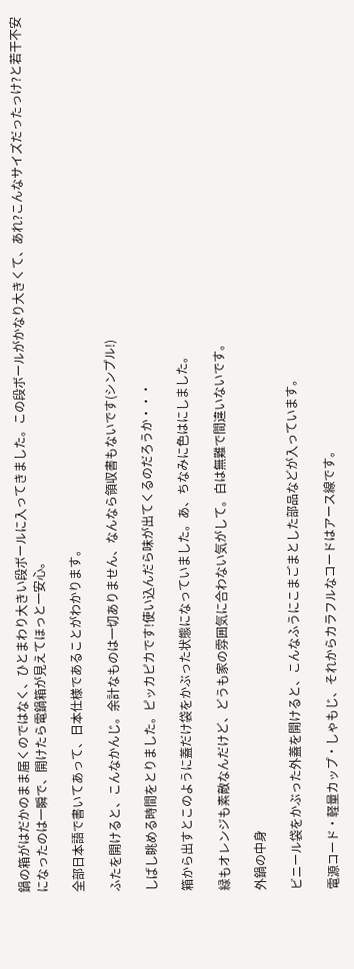鍋の箱がはだかのまま届くのではなく、ひとまわり大きい段ボールに入ってきました。この段ボールがかなり大きくて、あれ?こんなサイズだったっけ?と若干不安になったのは一瞬で、開けたら電鍋箱が見えてほっと一安心。

全部日本語で書いてあって、日本仕様であることがわかります。

ふたを開けると、こんなかんじ。余計なものは一切ありません、なんなら領収書もないです(シンプル!)

しばし眺める時間をとりました。ピッカピカです!使い込んだら味が出てくるのだろうか・・・

箱から出すとこのように蓋だけ袋をかぶった状態になっていました。あ、ちなみに色はにしました。

緑もオレンジも素敵なんだけど、どうも家の雰囲気に合わない気がして。白は無難で間違いないです。

外鍋の中身

ビニール袋をかぶった外蓋を開けると、こんなふうにこまごまとした部品などが入っています。

電源コード・軽量カップ・しゃもじ、それからカラフルなコードはアース線です。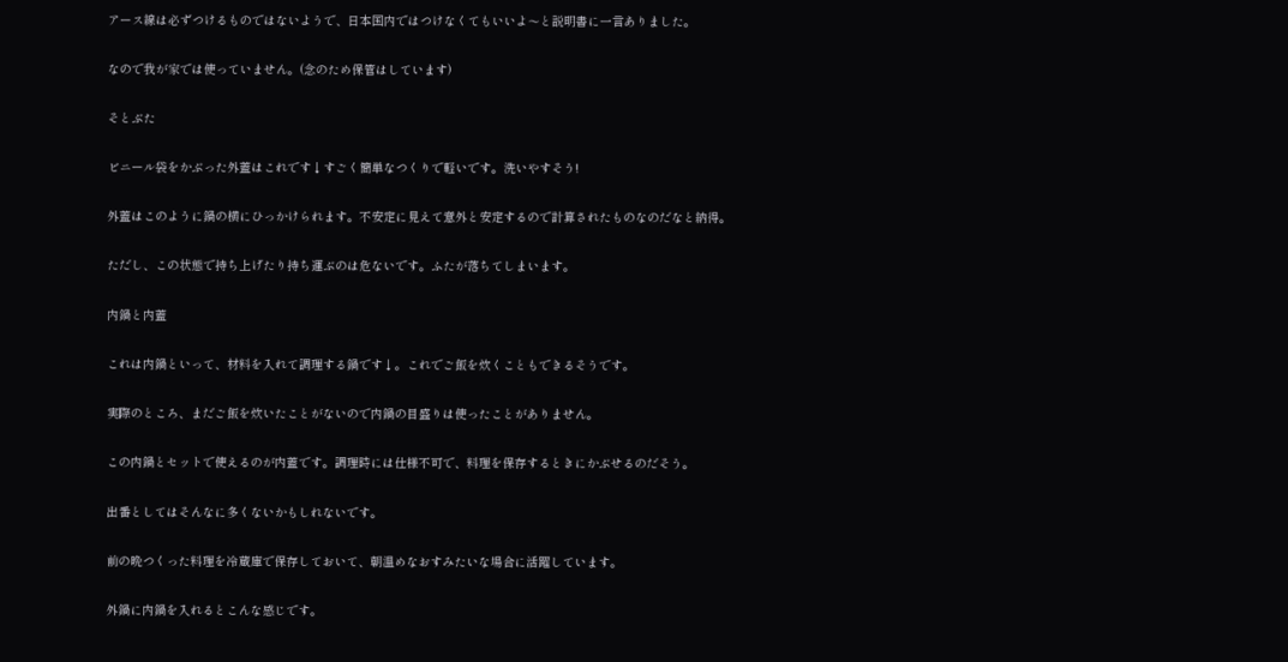アース線は必ずつけるものではないようで、日本国内ではつけなくてもいいよ〜と説明書に一言ありました。

なので我が家では使っていません。(念のため保管はしています)

そとぶた

ビニール袋をかぶった外蓋はこれです↓すごく簡単なつくりで軽いです。洗いやすそう!

外蓋はこのように鍋の横にひっかけられます。不安定に見えて意外と安定するので計算されたものなのだなと納得。

ただし、この状態で持ち上げたり持ち運ぶのは危ないです。ふたが落ちてしまいます。

内鍋と内蓋

これは内鍋といって、材料を入れて調理する鍋です↓。これでご飯を炊くこともできるそうです。

実際のところ、まだご飯を炊いたことがないので内鍋の目盛りは使ったことがありません。

この内鍋とセットで使えるのが内蓋です。調理時には仕様不可で、料理を保存するときにかぶせるのだそう。

出番としてはそんなに多くないかもしれないです。

前の晩つくった料理を冷蔵庫で保存しておいて、朝温めなおすみたいな場合に活躍しています。

外鍋に内鍋を入れるとこんな感じです。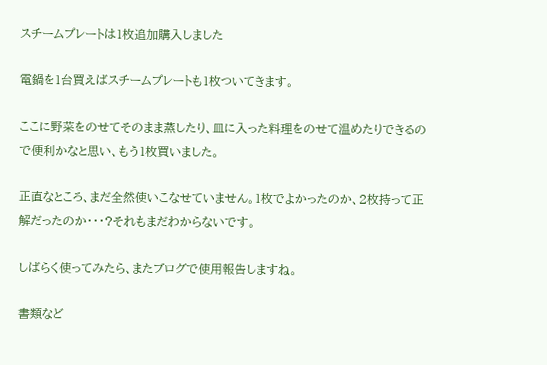スチームプレートは1枚追加購入しました

電鍋を1台買えばスチームプレートも1枚ついてきます。

ここに野菜をのせてそのまま蒸したり、皿に入った料理をのせて温めたりできるので便利かなと思い、もう1枚買いました。

正直なところ、まだ全然使いこなせていません。1枚でよかったのか、2枚持って正解だったのか・・・?それもまだわからないです。

しばらく使ってみたら、またブログで使用報告しますね。

書類など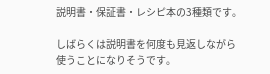説明書・保証書・レシピ本の3種類です。

しばらくは説明書を何度も見返しながら使うことになりそうです。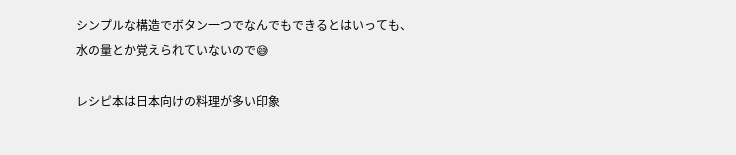シンプルな構造でボタン一つでなんでもできるとはいっても、水の量とか覚えられていないので😅

レシピ本は日本向けの料理が多い印象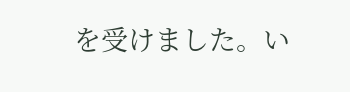を受けました。い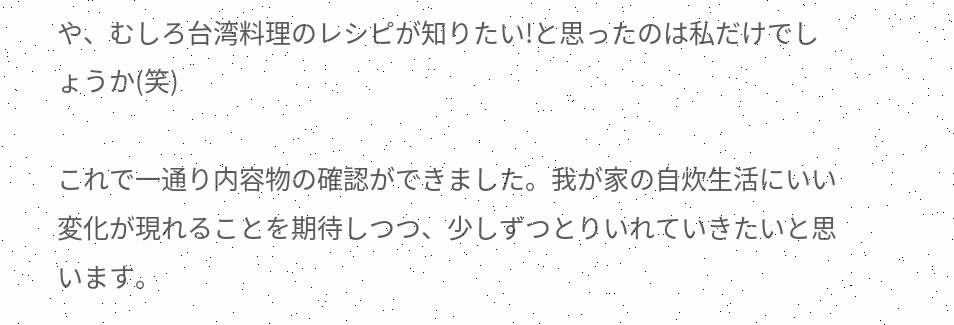や、むしろ台湾料理のレシピが知りたい!と思ったのは私だけでしょうか(笑)

これで一通り内容物の確認ができました。我が家の自炊生活にいい変化が現れることを期待しつつ、少しずつとりいれていきたいと思います。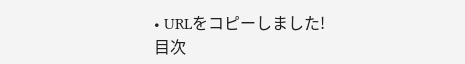• URLをコピーしました!
目次